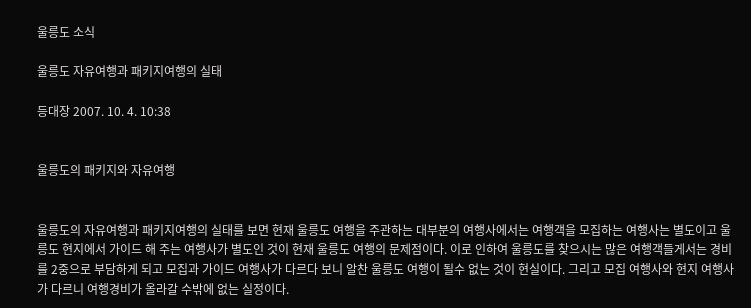울릉도 소식

울릉도 자유여행과 패키지여행의 실태

등대장 2007. 10. 4. 10:38


울릉도의 패키지와 자유여행


울릉도의 자유여행과 패키지여행의 실태를 보면 현재 울릉도 여행을 주관하는 대부분의 여행사에서는 여행객을 모집하는 여행사는 별도이고 울릉도 현지에서 가이드 해 주는 여행사가 별도인 것이 현재 울릉도 여행의 문제점이다. 이로 인하여 울릉도를 찾으시는 많은 여행객들게서는 경비를 2중으로 부담하게 되고 모집과 가이드 여행사가 다르다 보니 알찬 울릉도 여행이 될수 없는 것이 현실이다. 그리고 모집 여행사와 현지 여행사가 다르니 여행경비가 올라갈 수밖에 없는 실정이다.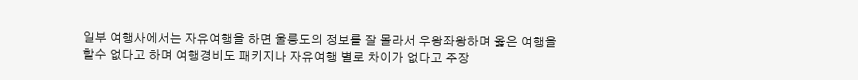일부 여행사에서는 자유여행을 하면 울릉도의 정보를 잘 몰라서 우왕좌왕하며 옳은 여행을 할수 없다고 하며 여행경비도 패키지나 자유여행 별로 차이가 없다고 주장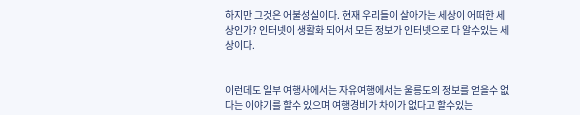하지만 그것은 어불성실이다. 현재 우리들이 살아가는 세상이 어떠한 세상인가? 인터넷이 생활화 되어서 모든 정보가 인터넷으로 다 알수있는 세상이다.


이런데도 일부 여행사에서는 자유여행에서는 울릉도의 정보를 얻을수 없다는 이야기를 할수 있으며 여행경비가 차이가 없다고 할수있는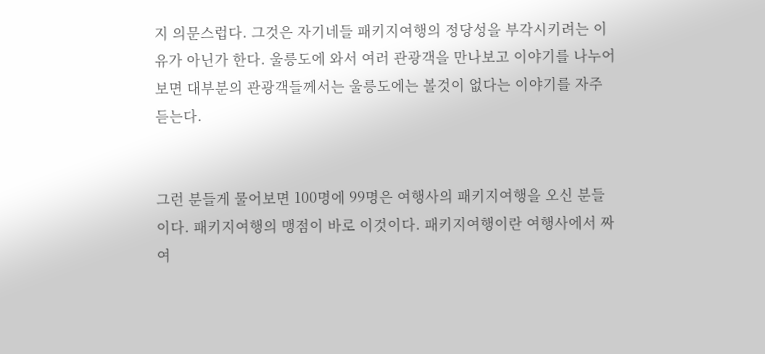지 의문스럽다. 그것은 자기네들 패키지여행의 정당성을 부각시키려는 이유가 아닌가 한다. 울릉도에 와서 여러 관광객을 만나보고 이야기를 나누어 보면 대부분의 관광객들께서는 울릉도에는 볼것이 없다는 이야기를 자주 듣는다.


그런 분들게 물어보면 100명에 99명은 여행사의 패키지여행을 오신 분들이다. 패키지여행의 맹점이 바로 이것이다. 패키지여행이란 여행사에서 짜여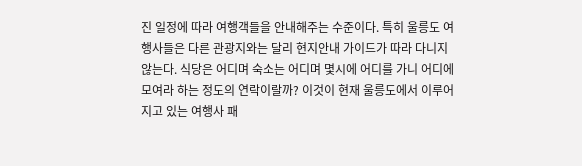진 일정에 따라 여행객들을 안내해주는 수준이다. 특히 울릉도 여행사들은 다른 관광지와는 달리 현지안내 가이드가 따라 다니지 않는다. 식당은 어디며 숙소는 어디며 몇시에 어디를 가니 어디에 모여라 하는 정도의 연락이랄까? 이것이 현재 울릉도에서 이루어지고 있는 여행사 패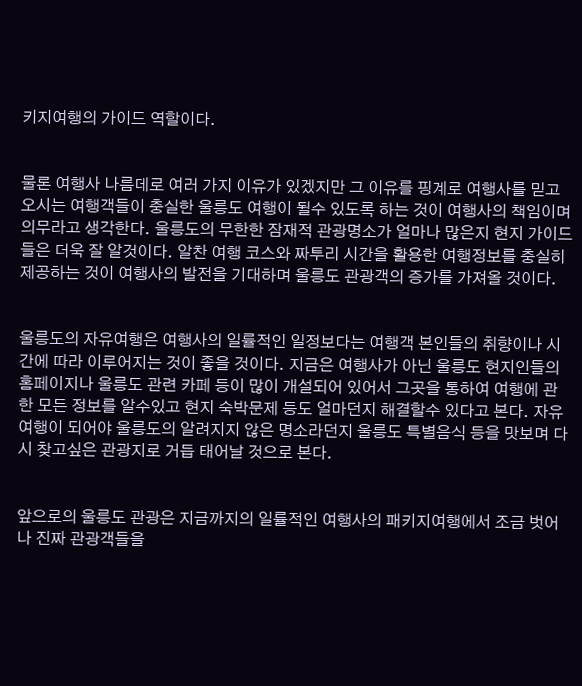키지여행의 가이드 역할이다.


물론 여행사 나름데로 여러 가지 이유가 있겠지만 그 이유를 핑계로 여행사를 믿고 오시는 여행객들이 충실한 울릉도 여행이 될수 있도록 하는 것이 여행사의 책임이며 의무라고 생각한다. 울릉도의 무한한 잠재적 관광명소가 얼마나 많은지 현지 가이드들은 더욱 잘 알것이다. 알찬 여행 코스와 짜투리 시간을 활용한 여행정보를 충실히 제공하는 것이 여행사의 발전을 기대하며 울릉도 관광객의 증가를 가져올 것이다.


울릉도의 자유여행은 여행사의 일률적인 일정보다는 여행객 본인들의 취향이나 시간에 따라 이루어지는 것이 좋을 것이다. 지금은 여행사가 아닌 울릉도 현지인들의 홈페이지나 울릉도 관련 카페 등이 많이 개설되어 있어서 그곳을 통하여 여행에 관한 모든 정보를 알수있고 현지 숙박문제 등도 얼마던지 해결할수 있다고 본다. 자유여행이 되어야 울릉도의 알려지지 않은 명소라던지 울릉도 특별음식 등을 맛보며 다시 찾고싶은 관광지로 거듭 태어날 것으로 본다.


앞으로의 울릉도 관광은 지금까지의 일률적인 여행사의 패키지여행에서 조금 벗어나 진짜 관광객들을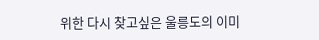위한 다시 찾고싶은 울릉도의 이미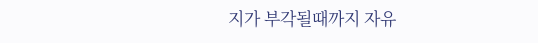지가 부각될때까지 자유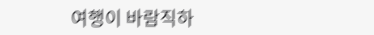여행이 바람직하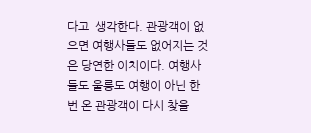다고  생각한다. 관광객이 없으면 여행사들도 없어지는 것은 당연한 이치이다. 여행사들도 울릉도 여행이 아닌 한번 온 관광객이 다시 찾을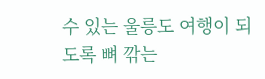수 있는 울릉도 여행이 되도록 뼈 깎는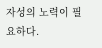자성의 노력이 필요하다.